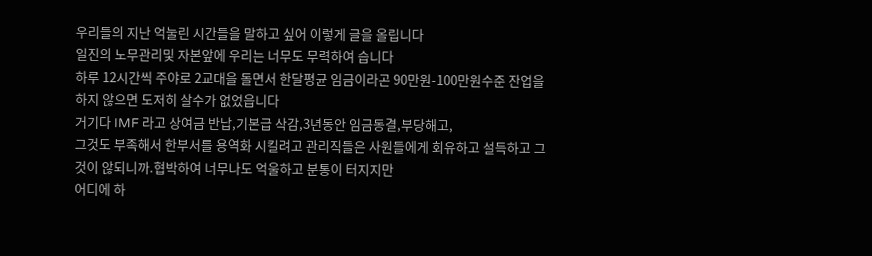우리들의 지난 억눌린 시간들을 말하고 싶어 이렇게 글을 올립니다
일진의 노무관리및 자본앞에 우리는 너무도 무력하여 습니다
하루 12시간씩 주야로 2교대을 돌면서 한달평균 임금이라곤 90만원-100만원수준 잔업을 하지 않으면 도저히 살수가 없었읍니다
거기다 IMF 라고 상여금 반납,기본급 삭감,3년동안 임금동결,부당해고,
그것도 부족해서 한부서를 용역화 시킬려고 관리직들은 사원들에게 회유하고 설득하고 그것이 않되니까.협박하여 너무나도 억울하고 분통이 터지지만
어디에 하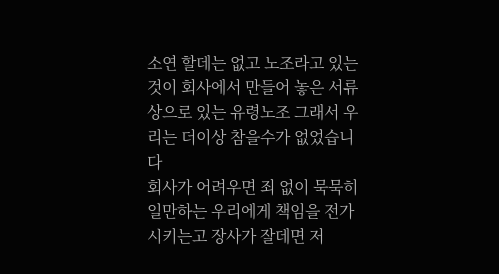소연 할데는 없고 노조라고 있는 것이 회사에서 만들어 놓은 서류상으로 있는 유령노조 그래서 우리는 더이상 참을수가 없었습니다
회사가 어려우면 죄 없이 묵묵히 일만하는 우리에게 책임을 전가 시키는고 장사가 잘데면 저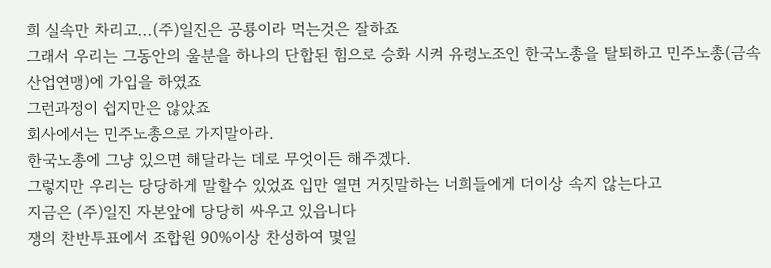희 실속만 차리고...(주)일진은 공룡이라 먹는것은 잘하죠
그래서 우리는 그동안의 울분을 하나의 단합된 힘으로 승화 시켜 유령노조인 한국노총을 탈퇴하고 민주노총(금속산업연맹)에 가입을 하였죠
그런과정이 쉽지만은 않았죠
회사에서는 민주노총으로 가지말아라.
한국노총에 그냥 있으면 해달라는 데로 무엇이든 해주겠다.
그렇지만 우리는 당당하게 말할수 있었죠 입만 열면 거짓말하는 너희들에게 더이상 속지 않는다고
지금은 (주)일진 자본앞에 당당히 싸우고 있읍니다
쟁의 찬반투표에서 조합원 90%이상 찬성하여 몇일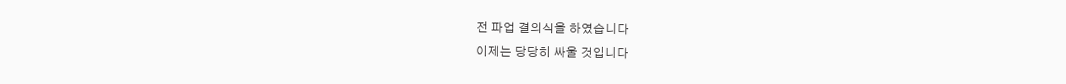전 파업 결의식을 하였습니다
이제는 당당히 싸울 것입니다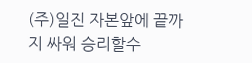(주)일진 자본앞에 끝까지 싸워 승리할수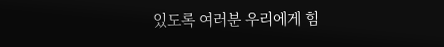있도록 여러분 우리에게 힘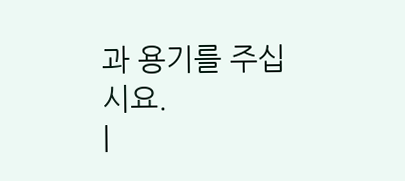과 용기를 주십시요.
|